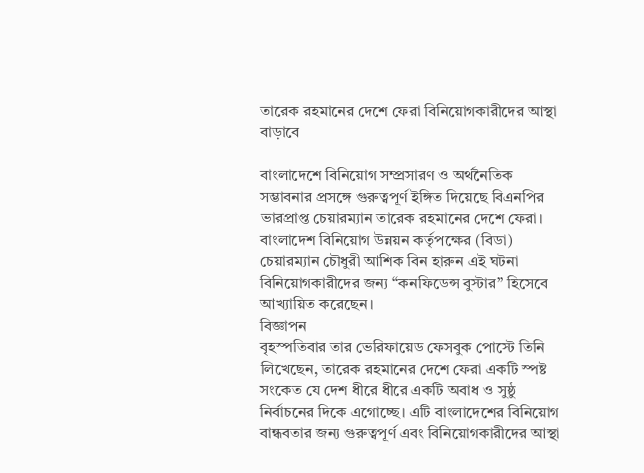তারেক রহমানের দেশে ফেরা বিনিয়োগকারীদের আস্থা বাড়াবে

বাংলাদেশে বিনিয়োগ সম্প্রসারণ ও অর্থনৈতিক সম্ভাবনার প্রসঙ্গে গুরুত্বপূর্ণ ইঙ্গিত দিয়েছে বিএনপির ভারপ্রাপ্ত চেয়ারম্যান তারেক রহমানের দেশে ফেরা। বাংলাদেশ বিনিয়োগ উন্নয়ন কর্তৃপক্ষের (বিডা) চেয়ারম্যান চৌধুরী আশিক বিন হারুন এই ঘটনা বিনিয়োগকারীদের জন্য “কনফিডেন্স বুস্টার” হিসেবে আখ্যায়িত করেছেন।
বিজ্ঞাপন
বৃহস্পতিবার তার ভেরিফায়েড ফেসবুক পোস্টে তিনি লিখেছেন, তারেক রহমানের দেশে ফেরা একটি স্পষ্ট সংকেত যে দেশ ধীরে ধীরে একটি অবাধ ও সুষ্ঠু নির্বাচনের দিকে এগোচ্ছে। এটি বাংলাদেশের বিনিয়োগ বান্ধবতার জন্য গুরুত্বপূর্ণ এবং বিনিয়োগকারীদের আস্থা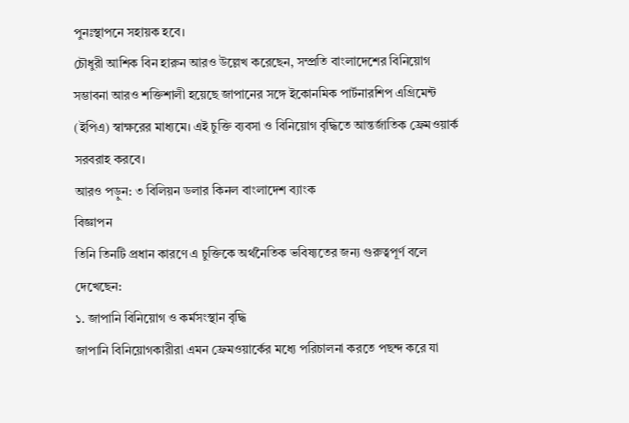পুনঃস্থাপনে সহায়ক হবে।
চৌধুরী আশিক বিন হারুন আরও উল্লেখ করেছেন, সম্প্রতি বাংলাদেশের বিনিয়োগ সম্ভাবনা আরও শক্তিশালী হয়েছে জাপানের সঙ্গে ইকোনমিক পার্টনারশিপ এগ্রিমেন্ট (ইপিএ) স্বাক্ষরের মাধ্যমে। এই চুক্তি ব্যবসা ও বিনিয়োগ বৃদ্ধিতে আন্তর্জাতিক ফ্রেমওয়ার্ক সরবরাহ করবে।
আরও পড়ুন: ৩ বিলিয়ন ডলার কিনল বাংলাদেশ ব্যাংক
বিজ্ঞাপন
তিনি তিনটি প্রধান কারণে এ চুক্তিকে অর্থনৈতিক ভবিষ্যতের জন্য গুরুত্বপূর্ণ বলে দেখেছেন:
১. জাপানি বিনিয়োগ ও কর্মসংস্থান বৃদ্ধি
জাপানি বিনিয়োগকারীরা এমন ফ্রেমওয়ার্কের মধ্যে পরিচালনা করতে পছন্দ করে যা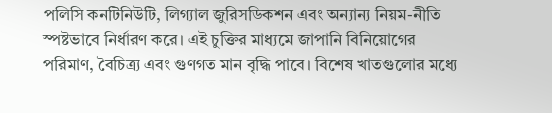পলিসি কনটিনিউটি, লিগ্যাল জুরিসডিকশন এবং অন্যান্য নিয়ম-নীতি স্পষ্টভাবে নির্ধারণ করে। এই চুক্তির মাধ্যমে জাপানি বিনিয়োগের পরিমাণ, বৈচিত্র্য এবং গুণগত মান বৃদ্ধি পাবে। বিশেষ খাতগুলোর মধ্যে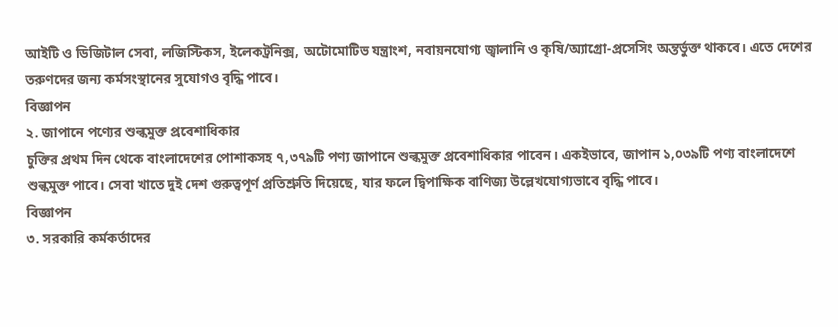আইটি ও ডিজিটাল সেবা, লজিস্টিকস, ইলেকট্রনিক্স, অটোমোটিভ যন্ত্রাংশ, নবায়নযোগ্য জ্বালানি ও কৃষি/অ্যাগ্রো-প্রসেসিং অন্তর্ভুক্ত থাকবে। এতে দেশের তরুণদের জন্য কর্মসংস্থানের সুযোগও বৃদ্ধি পাবে।
বিজ্ঞাপন
২. জাপানে পণ্যের শুল্কমুক্ত প্রবেশাধিকার
চুক্তির প্রথম দিন থেকে বাংলাদেশের পোশাকসহ ৭,৩৭৯টি পণ্য জাপানে শুল্কমুক্ত প্রবেশাধিকার পাবেন। একইভাবে, জাপান ১,০৩৯টি পণ্য বাংলাদেশে শুল্কমুক্ত পাবে। সেবা খাতে দুই দেশ গুরুত্বপূর্ণ প্রতিশ্রুতি দিয়েছে, যার ফলে দ্বিপাক্ষিক বাণিজ্য উল্লেখযোগ্যভাবে বৃদ্ধি পাবে।
বিজ্ঞাপন
৩. সরকারি কর্মকর্তাদের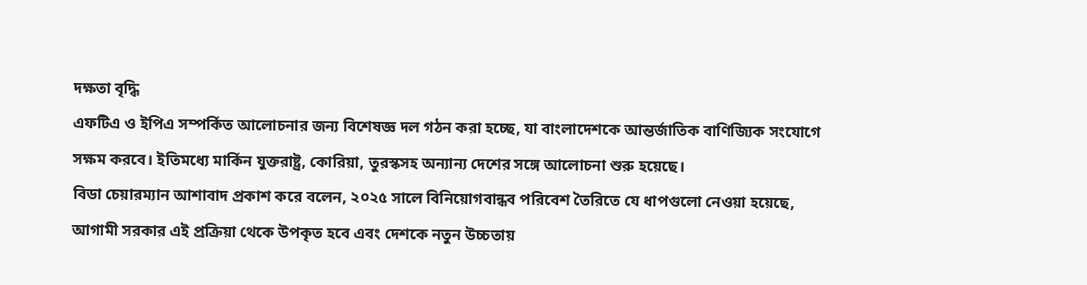দক্ষতা বৃদ্ধি
এফটিএ ও ইপিএ সম্পর্কিত আলোচনার জন্য বিশেষজ্ঞ দল গঠন করা হচ্ছে, যা বাংলাদেশকে আন্তর্জাতিক বাণিজ্যিক সংযোগে সক্ষম করবে। ইতিমধ্যে মার্কিন যুক্তরাষ্ট্র, কোরিয়া, তুরস্কসহ অন্যান্য দেশের সঙ্গে আলোচনা শুরু হয়েছে।
বিডা চেয়ারম্যান আশাবাদ প্রকাশ করে বলেন, ২০২৫ সালে বিনিয়োগবান্ধব পরিবেশ তৈরিতে যে ধাপগুলো নেওয়া হয়েছে, আগামী সরকার এই প্রক্রিয়া থেকে উপকৃত হবে এবং দেশকে নতুন উচ্চতায়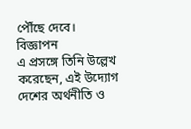পৌঁছে দেবে।
বিজ্ঞাপন
এ প্রসঙ্গে তিনি উল্লেখ করেছেন, এই উদ্যোগ দেশের অর্থনীতি ও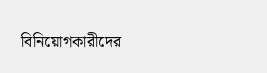বিনিয়োগকারীদের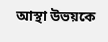আস্থা উভয়কে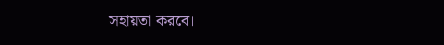সহায়তা করবে।